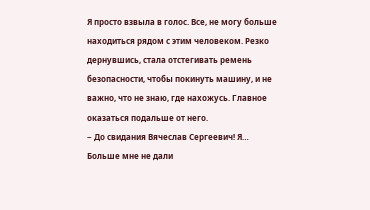Я просто взвыла в голос. Все, не могу больше находиться рядом с этим человеком. Резко дернувшись, стала отстегивать ремень безопасности, чтобы покинуть машину, и не важно, что не знаю, где нахожусь. Главное оказаться подальше от него.
− До свидания Вячеслав Сергеевич! Я…
Больше мне не дали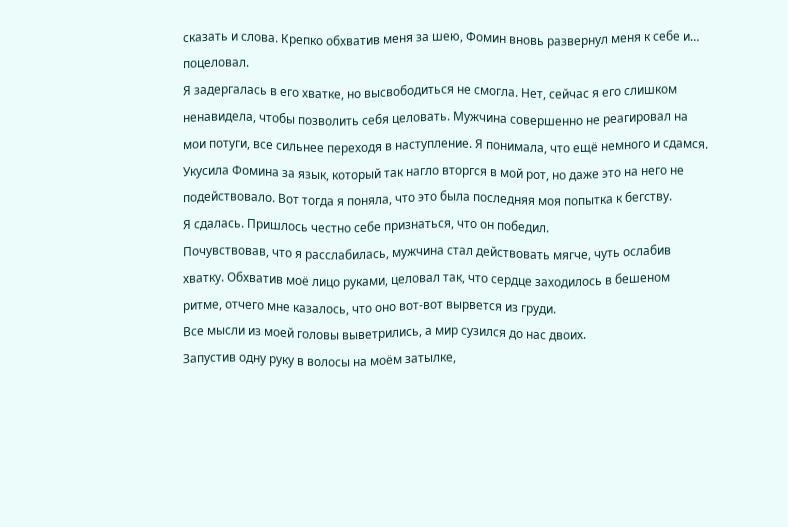сказать и слова. Крепко обхватив меня за шею, Фомин вновь развернул меня к себе и… поцеловал.
Я задергалась в его хватке, но высвободиться не смогла. Нет, сейчас я его слишком ненавидела, чтобы позволить себя целовать. Мужчина совершенно не реагировал на мои потуги, все сильнее переходя в наступление. Я понимала, что ещё немного и сдамся.
Укусила Фомина за язык, который так нагло вторгся в мой рот, но даже это на него не подействовало. Вот тогда я поняла, что это была последняя моя попытка к бегству.
Я сдалась. Пришлось честно себе признаться, что он победил.
Почувствовав, что я расслабилась, мужчина стал действовать мягче, чуть ослабив хватку. Обхватив моё лицо руками, целовал так, что сердце заходилось в бешеном ритме, отчего мне казалось, что оно вот-вот вырвется из груди.
Все мысли из моей головы выветрились, а мир сузился до нас двоих.
Запустив одну руку в волосы на моём затылке,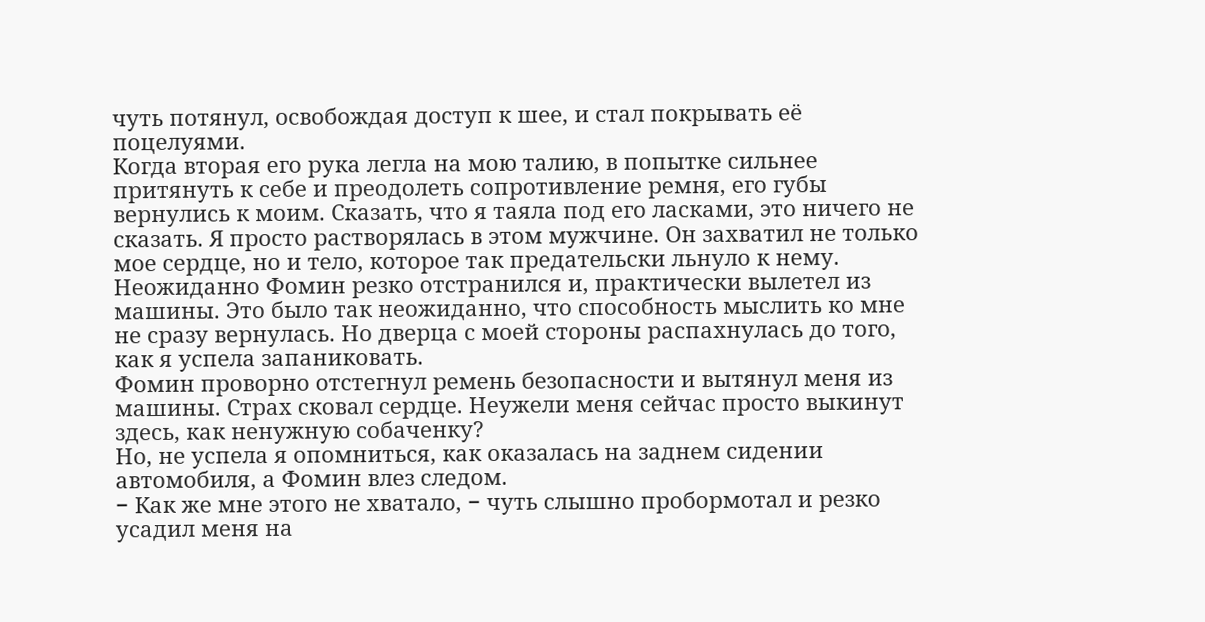чуть потянул, освобождая доступ к шее, и стал покрывать её поцелуями.
Когда вторая его рука легла на мою талию, в попытке сильнее притянуть к себе и преодолеть сопротивление ремня, его губы вернулись к моим. Сказать, что я таяла под его ласками, это ничего не сказать. Я просто растворялась в этом мужчине. Он захватил не только мое сердце, но и тело, которое так предательски льнуло к нему.
Неожиданно Фомин резко отстранился и, практически вылетел из машины. Это было так неожиданно, что способность мыслить ко мне не сразу вернулась. Но дверца с моей стороны распахнулась до того, как я успела запаниковать.
Фомин проворно отстегнул ремень безопасности и вытянул меня из машины. Страх сковал сердце. Неужели меня сейчас просто выкинут здесь, как ненужную собаченку?
Но, не успела я опомниться, как оказалась на заднем сидении автомобиля, а Фомин влез следом.
− Как же мне этого не хватало, − чуть слышно пробормотал и резко усадил меня на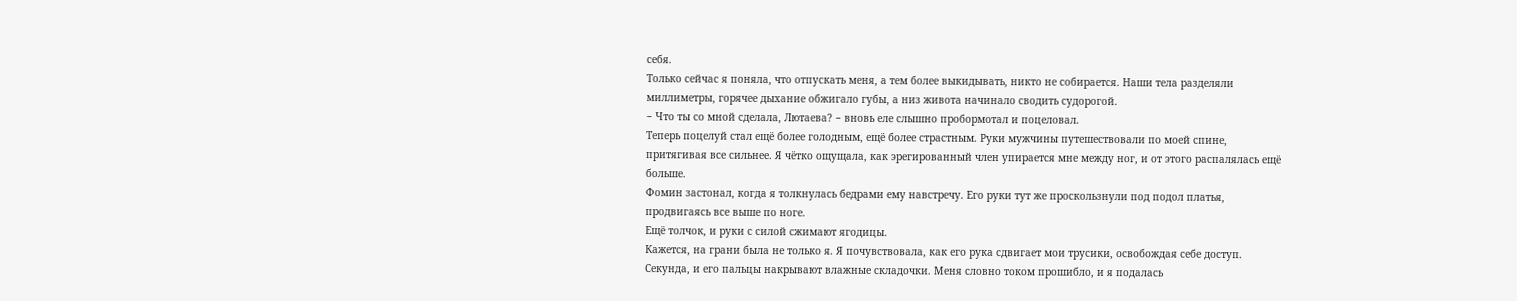себя.
Только сейчас я поняла, что отпускать меня, а тем более выкидывать, никто не собирается. Наши тела разделяли миллиметры, горячее дыхание обжигало губы, а низ живота начинало сводить судорогой.
− Что ты со мной сделала, Лютаева? − вновь еле слышно пробормотал и поцеловал.
Теперь поцелуй стал ещё более голодным, ещё более страстным. Руки мужчины путешествовали по моей спине, притягивая все сильнее. Я чётко ощущала, как эрегированный член упирается мне между ног, и от этого распалялась ещё больше.
Фомин застонал, когда я толкнулась бедрами ему навстречу. Его руки тут же проскользнули под подол платья, продвигаясь все выше по ноге.
Ещё толчок, и руки с силой сжимают ягодицы.
Кажется, на грани была не только я. Я почувствовала, как его рука сдвигает мои трусики, освобождая себе доступ. Секунда, и его пальцы накрывают влажные складочки. Меня словно током прошибло, и я подалась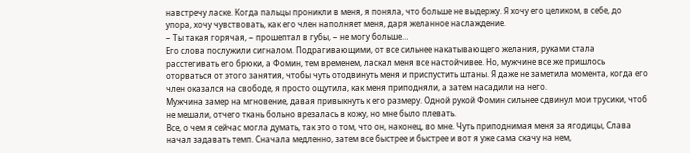навстречу ласке. Когда пальцы проникли в меня, я поняла, что больше не выдержу. Я хочу его целиком, в себе, до упора, хочу чувствовать, как его член наполняет меня, даря желанное наслаждение.
− Ты такая горячая, − прошептал в губы, − не могу больше…
Его слова послужили сигналом. Подрагивающими, от все сильнее накатывающего желания, руками стала расстегивать его брюки, а Фомин, тем временем, ласкал меня все настойчивее. Но, мужчине все же пришлось оторваться от этого занятия, чтобы чуть отодвинуть меня и приспустить штаны. Я даже не заметила момента, когда его член оказался на свободе, я просто ощутила, как меня приподняли, а затем насадили на него.
Мужчина замер на мгновение, давая привыкнуть к его размеру. Одной рукой Фомин сильнее сдвинул мои трусики, чтоб не мешали, отчего ткань больно врезалась в кожу, но мне было плевать.
Все, о чем я сейчас могла думать, так это о том, что он, наконец, во мне. Чуть приподнимая меня за ягодицы, Слава начал задавать темп. Сначала медленно, затем все быстрее и быстрее и вот я уже сама скачу на нем,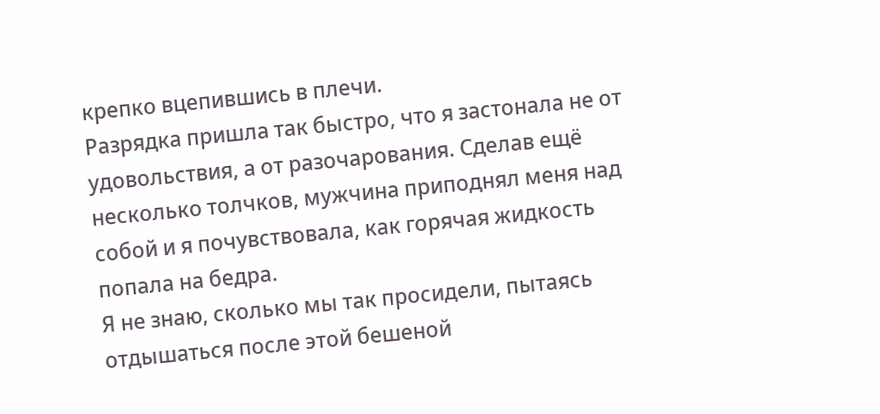крепко вцепившись в плечи.
Разрядка пришла так быстро, что я застонала не от удовольствия, а от разочарования. Сделав ещё несколько толчков, мужчина приподнял меня над собой и я почувствовала, как горячая жидкость попала на бедра.
Я не знаю, сколько мы так просидели, пытаясь отдышаться после этой бешеной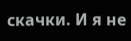скачки. И я не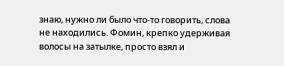знаю, нужно ли было что-то говорить, слова не находились. Фомин, крепко удерживая волосы на затылке, просто взял и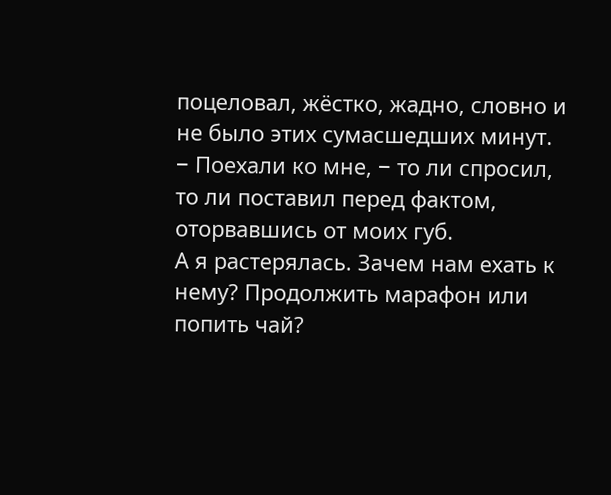поцеловал, жёстко, жадно, словно и не было этих сумасшедших минут.
− Поехали ко мне, − то ли спросил, то ли поставил перед фактом, оторвавшись от моих губ.
А я растерялась. Зачем нам ехать к нему? Продолжить марафон или попить чай?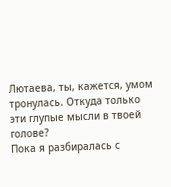Лютаева, ты, кажется, умом тронулась. Откуда только эти глупые мысли в твоей голове?
Пока я разбиралась с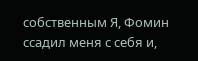собственным Я, Фомин ссадил меня с себя и,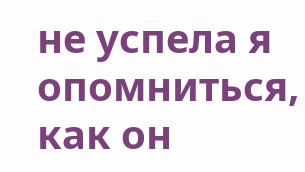не успела я опомниться, как он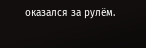оказался за рулём.